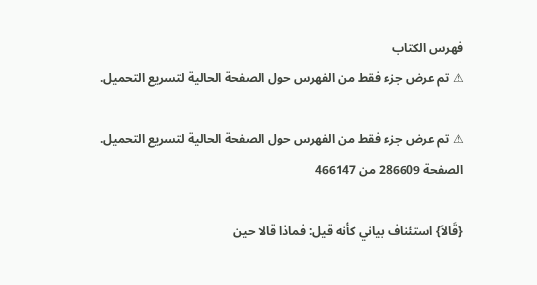فهرس الكتاب
⚠ تم عرض جزء فقط من الفهرس حول الصفحة الحالية لتسريع التحميل.

⚠ تم عرض جزء فقط من الفهرس حول الصفحة الحالية لتسريع التحميل.
الصفحة 286609 من 466147

{قَالاَ} استئناف بياني كأنه قيل: فماذا قالا حين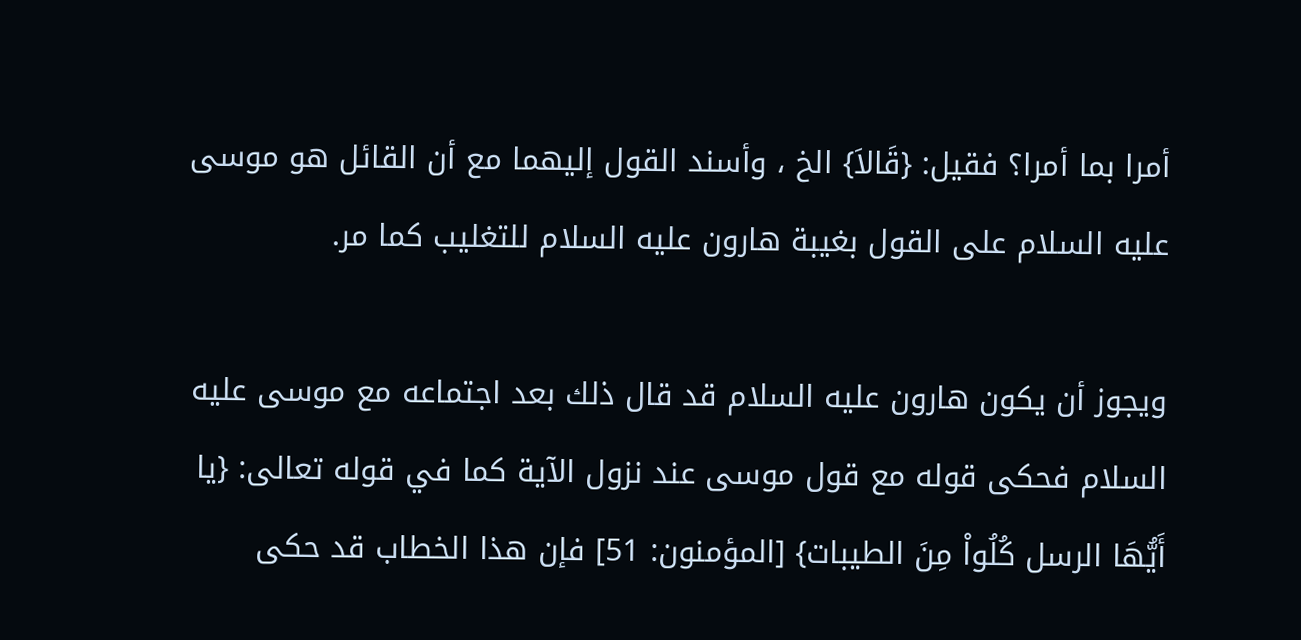أمرا بما أمرا؟ فقيل: {قَالاَ} الخ ، وأسند القول إليهما مع أن القائل هو موسى عليه السلام على القول بغيبة هارون عليه السلام للتغليب كما مر.

ويجوز أن يكون هارون عليه السلام قد قال ذلك بعد اجتماعه مع موسى عليه السلام فحكى قوله مع قول موسى عند نزول الآية كما في قوله تعالى: {يا أَيُّهَا الرسل كُلُواْ مِنَ الطيبات} [المؤمنون: 51] فإن هذا الخطاب قد حكى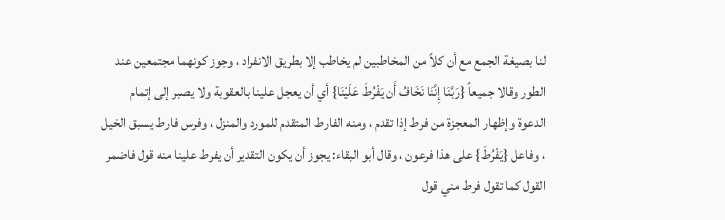لنا بصيغة الجمع مع أن كلاً من المخاطبين لم يخاطب إلا بطريق الانفراد ، وجوز كونهما مجتمعين عند الطور وقالا جميعاً {رَبَّنَا إِنَّنَا نَخَافُ أَن يَفْرُطَ عَلَيْنَا} أي أن يعجل علينا بالعقوبة ولا يصبر إلى إتمام الدعوة وإظهار المعجزة من فرط إذا تقدم ، ومنه الفارط المتقدم للمورد والمنزل ، وفرس فارط يسبق الخيل ، وفاعل {يَفْرُطَ} على هذا فرعون ، وقال أبو البقاء: يجوز أن يكون التقدير أن يفرط علينا منه قول فاضمر القول كما تقول فرط مني قول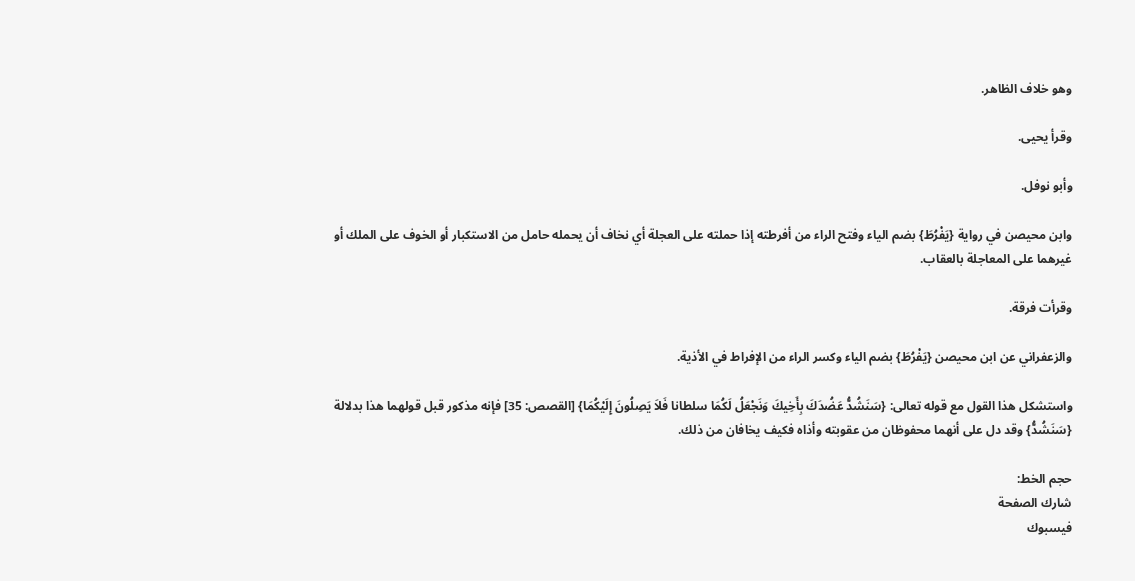وهو خلاف الظاهر.

وقرأ يحيى.

وأبو نوفل.

وابن محيصن في رواية {يَفْرُطَ} بضم الياء وفتح الراء من أفرطته إذا حملته على العجلة أي نخاف أن يحمله حامل من الاستكبار أو الخوف على الملك أو غيرهما على المعاجلة بالعقاب.

وقرأت فرقة.

والزعفراني عن ابن محيصن {يَفْرُطَ} بضم الياء وكسر الراء من الإفراط في الأذية.

واستشكل هذا القول مع قوله تعالى: {سَنَشُدُّ عَضُدَكَ بِأَخِيكَ وَنَجْعَلُ لَكُمَا سلطانا فَلاَ يَصِلُونَ إِلَيْكُمَا} [القصص: 35] فإنه مذكور قبل قولهما هذا بدلالة {سَنَشُدُّ} وقد دل على أنهما محفوظان من عقوبته وأذاه فكيف يخافان من ذلك.

حجم الخط:
شارك الصفحة
فيسبوك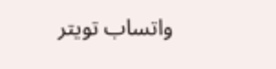واتساب تويتر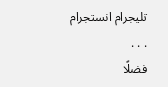تليجرام انستجرام
. . .
فضلًا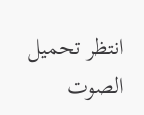انتظر تحميل الصوت